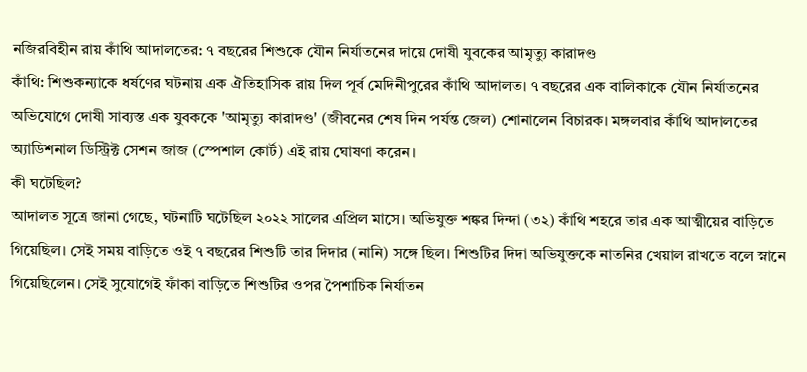নজিরবিহীন রায় কাঁথি আদালতের: ৭ বছরের শিশুকে যৌন নির্যাতনের দায়ে দোষী যুবকের আমৃত্যু কারাদণ্ড
কাঁথি: শিশুকন্যাকে ধর্ষণের ঘটনায় এক ঐতিহাসিক রায় দিল পূর্ব মেদিনীপুরের কাঁথি আদালত। ৭ বছরের এক বালিকাকে যৌন নির্যাতনের অভিযোগে দোষী সাব্যস্ত এক যুবককে 'আমৃত্যু কারাদণ্ড' (জীবনের শেষ দিন পর্যন্ত জেল) শোনালেন বিচারক। মঙ্গলবার কাঁথি আদালতের অ্যাডিশনাল ডিস্ট্রিক্ট সেশন জাজ (স্পেশাল কোর্ট) এই রায় ঘোষণা করেন।
কী ঘটেছিল?
আদালত সূত্রে জানা গেছে, ঘটনাটি ঘটেছিল ২০২২ সালের এপ্রিল মাসে। অভিযুক্ত শঙ্কর দিন্দা (৩২) কাঁথি শহরে তার এক আত্মীয়ের বাড়িতে গিয়েছিল। সেই সময় বাড়িতে ওই ৭ বছরের শিশুটি তার দিদার (নানি) সঙ্গে ছিল। শিশুটির দিদা অভিযুক্তকে নাতনির খেয়াল রাখতে বলে স্নানে গিয়েছিলেন। সেই সুযোগেই ফাঁকা বাড়িতে শিশুটির ওপর পৈশাচিক নির্যাতন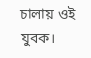চালায় ওই যুবক।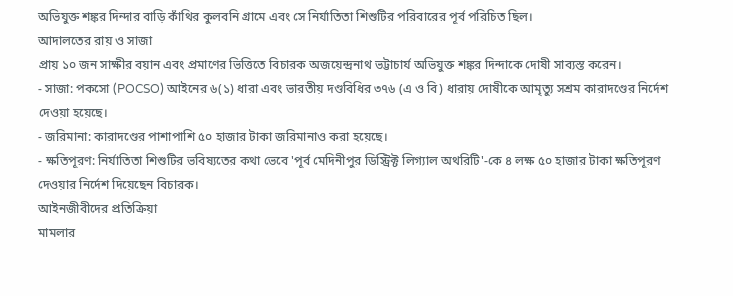অভিযুক্ত শঙ্কর দিন্দার বাড়ি কাঁথির কুলবনি গ্রামে এবং সে নির্যাতিতা শিশুটির পরিবারের পূর্ব পরিচিত ছিল।
আদালতের রায় ও সাজা
প্রায় ১০ জন সাক্ষীর বয়ান এবং প্রমাণের ভিত্তিতে বিচারক অজয়েন্দ্রনাথ ভট্টাচার্য অভিযুক্ত শঙ্কর দিন্দাকে দোষী সাব্যস্ত করেন।
- সাজা: পকসো (POCSO) আইনের ৬(১) ধারা এবং ভারতীয় দণ্ডবিধির ৩৭৬ (এ ও বি) ধারায় দোষীকে আমৃত্যু সশ্রম কারাদণ্ডের নির্দেশ দেওয়া হয়েছে।
- জরিমানা: কারাদণ্ডের পাশাপাশি ৫০ হাজার টাকা জরিমানাও করা হয়েছে।
- ক্ষতিপূরণ: নির্যাতিতা শিশুটির ভবিষ্যতের কথা ভেবে 'পূর্ব মেদিনীপুর ডিস্ট্রিক্ট লিগ্যাল অথরিটি'-কে ৪ লক্ষ ৫০ হাজার টাকা ক্ষতিপূরণ দেওয়ার নির্দেশ দিয়েছেন বিচারক।
আইনজীবীদের প্রতিক্রিয়া
মামলার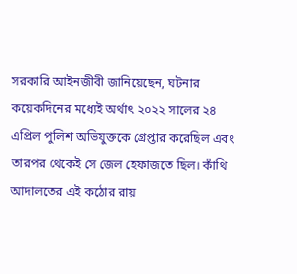সরকারি আইনজীবী জানিয়েছেন, ঘটনার কয়েকদিনের মধ্যেই অর্থাৎ ২০২২ সালের ২৪ এপ্রিল পুলিশ অভিযুক্তকে গ্রেপ্তার করেছিল এবং তারপর থেকেই সে জেল হেফাজতে ছিল। কাঁথি আদালতের এই কঠোর রায়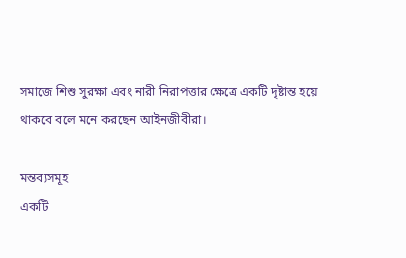সমাজে শিশু সুরক্ষা এবং নারী নিরাপত্তার ক্ষেত্রে একটি দৃষ্টান্ত হয়ে থাকবে বলে মনে করছেন আইনজীবীরা।

মন্তব্যসমূহ
একটি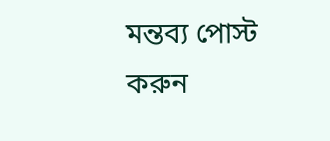মন্তব্য পোস্ট করুন